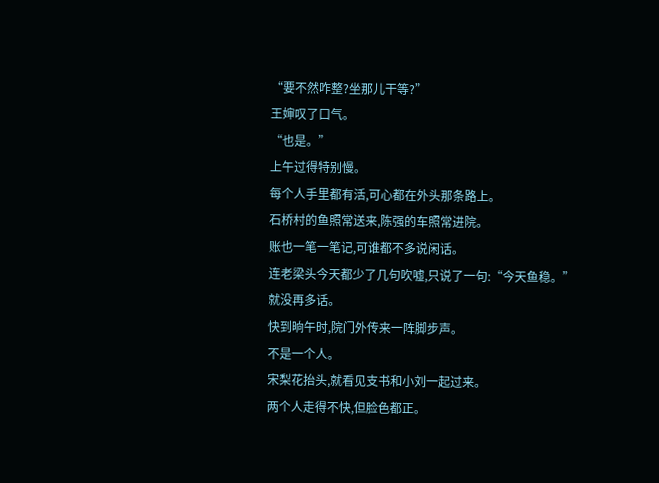“要不然咋整?坐那儿干等?”
王婶叹了口气。
“也是。”
上午过得特别慢。
每个人手里都有活,可心都在外头那条路上。
石桥村的鱼照常送来,陈强的车照常进院。
账也一笔一笔记,可谁都不多说闲话。
连老梁头今天都少了几句吹嘘,只说了一句:“今天鱼稳。”
就没再多话。
快到晌午时,院门外传来一阵脚步声。
不是一个人。
宋梨花抬头,就看见支书和小刘一起过来。
两个人走得不快,但脸色都正。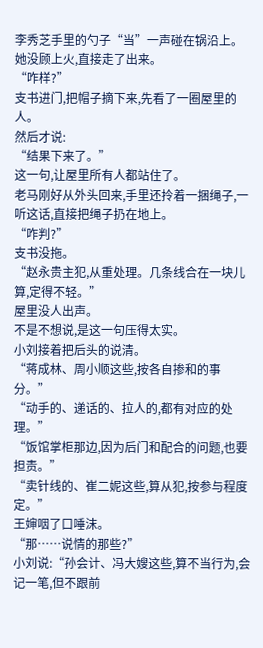李秀芝手里的勺子“当”一声碰在锅沿上。
她没顾上火,直接走了出来。
“咋样?”
支书进门,把帽子摘下来,先看了一圈屋里的人。
然后才说:
“结果下来了。”
这一句,让屋里所有人都站住了。
老马刚好从外头回来,手里还拎着一捆绳子,一听这话,直接把绳子扔在地上。
“咋判?”
支书没拖。
“赵永贵主犯,从重处理。几条线合在一块儿算,定得不轻。”
屋里没人出声。
不是不想说,是这一句压得太实。
小刘接着把后头的说清。
“蒋成林、周小顺这些,按各自掺和的事分。”
“动手的、递话的、拉人的,都有对应的处理。”
“饭馆掌柜那边,因为后门和配合的问题,也要担责。”
“卖针线的、崔二妮这些,算从犯,按参与程度定。”
王婶咽了口唾沫。
“那……说情的那些?”
小刘说:“孙会计、冯大嫂这些,算不当行为,会记一笔,但不跟前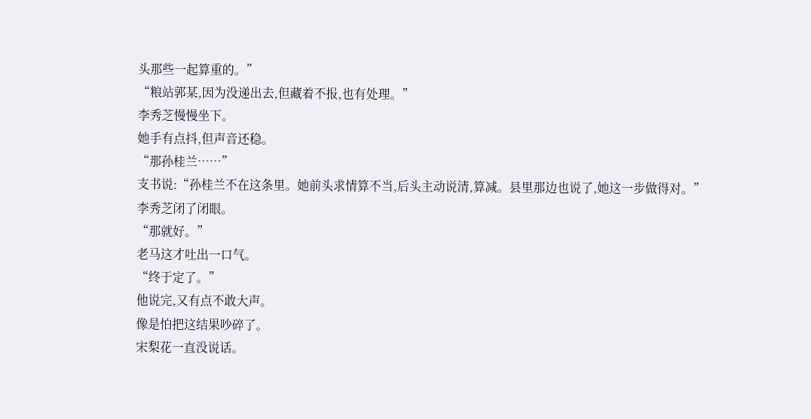头那些一起算重的。”
“粮站郭某,因为没递出去,但藏着不报,也有处理。”
李秀芝慢慢坐下。
她手有点抖,但声音还稳。
“那孙桂兰……”
支书说:“孙桂兰不在这条里。她前头求情算不当,后头主动说清,算减。县里那边也说了,她这一步做得对。”
李秀芝闭了闭眼。
“那就好。”
老马这才吐出一口气。
“终于定了。”
他说完,又有点不敢大声。
像是怕把这结果吵碎了。
宋梨花一直没说话。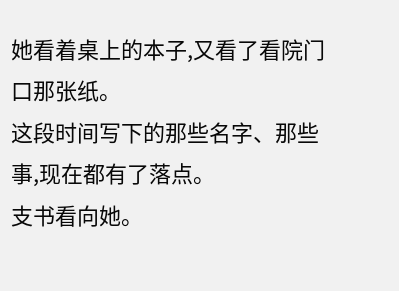她看着桌上的本子,又看了看院门口那张纸。
这段时间写下的那些名字、那些事,现在都有了落点。
支书看向她。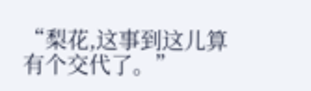“梨花,这事到这儿算有个交代了。”